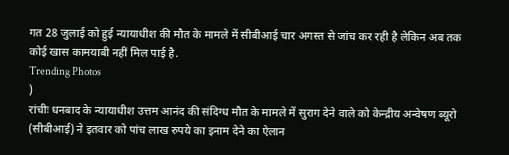गत 28 जुलाई को हुई न्यायाधीश की मौत के मामले में सीबीआई चार अगस्त से जांच कर रही है लेकिन अब तक कोई खास कामयाबी नहीं मिल पाई है.
Trending Photos
)
रांचीः धनबाद के न्यायाधीश उत्तम आनंद की संदिग्ध मौत के मामले में सुराग देने वाले को केन्द्रीय अन्वेषण ब्यूरो (सीबीआई) ने इतवार को पांच लाख रुपये का इनाम देने का ऐलान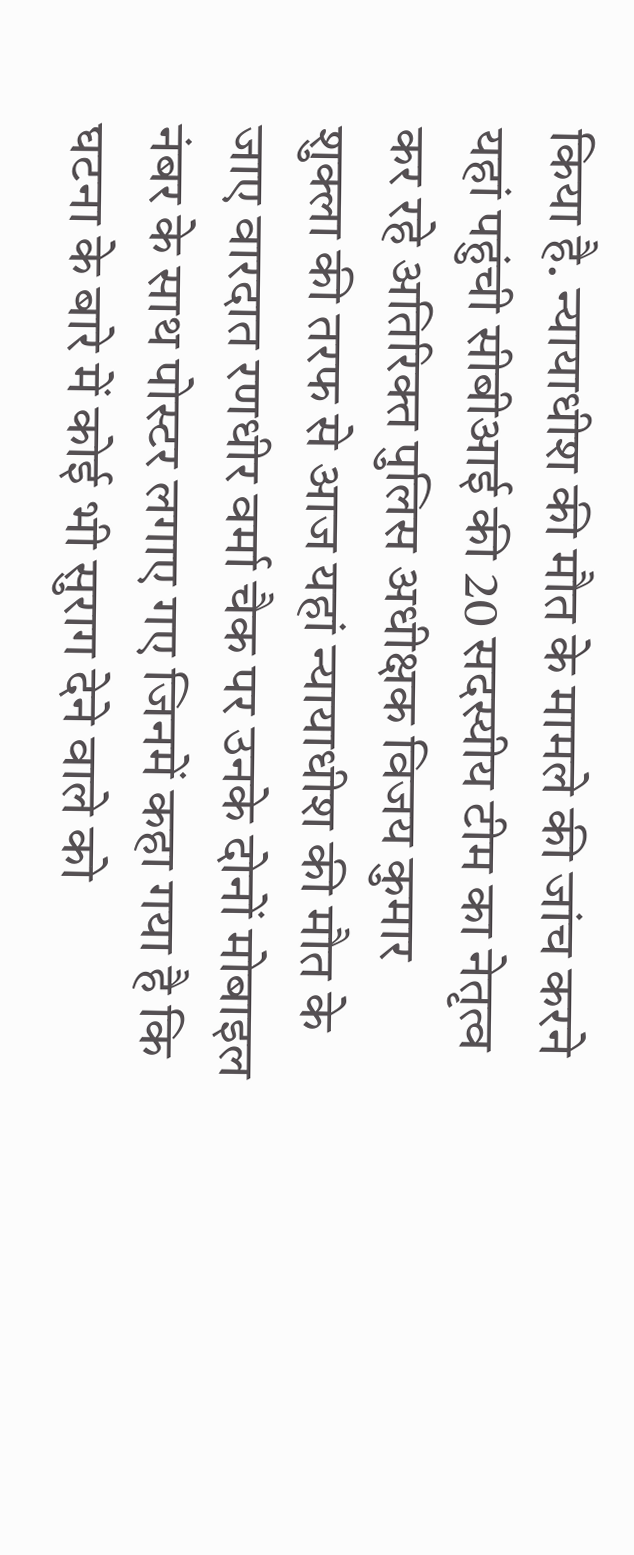किया है. न्यायाधीश की मौत के मामले की जांच करने यहां पहुंची सीबीआई की 20 सदस्यीय टीम का नेतृत्व कर रहे अतिरिक्त पुलिस अधीक्षक विजय कुमार शुक्ला की तरफ से आज यहां न्यायाधीश की मौत के जाए वारदात रणधीर वर्मा चैक पर उनके दोनों मोबाइल नंबर के साथ पोस्टर लगाए गए जिनमें कहा गया है कि घटना के बारे में कोई भी सुराग देने वाले को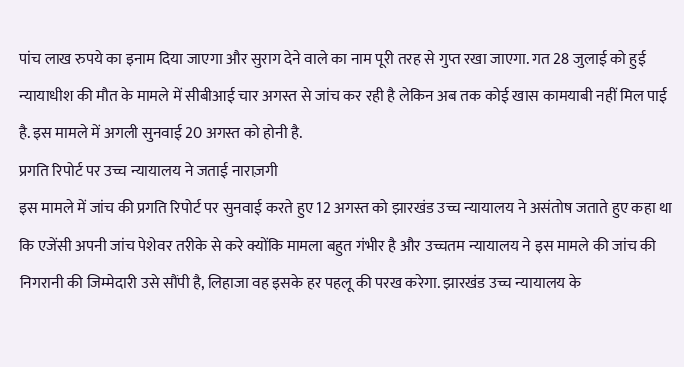पांच लाख रुपये का इनाम दिया जाएगा और सुराग देने वाले का नाम पूरी तरह से गुप्त रखा जाएगा. गत 28 जुलाई को हुई न्यायाधीश की मौत के मामले में सीबीआई चार अगस्त से जांच कर रही है लेकिन अब तक कोई खास कामयाबी नहीं मिल पाई है. इस मामले में अगली सुनवाई 20 अगस्त को होनी है.
प्रगति रिपोर्ट पर उच्च न्यायालय ने जताई नाराज़गी
इस मामले में जांच की प्रगति रिपोर्ट पर सुनवाई करते हुए 12 अगस्त को झारखंड उच्च न्यायालय ने असंतोष जताते हुए कहा था कि एजेंसी अपनी जांच पेशेवर तरीके से करे क्योंकि मामला बहुत गंभीर है और उच्चतम न्यायालय ने इस मामले की जांच की निगरानी की जिम्मेदारी उसे सौंपी है, लिहाजा वह इसके हर पहलू की परख करेगा. झारखंड उच्च न्यायालय के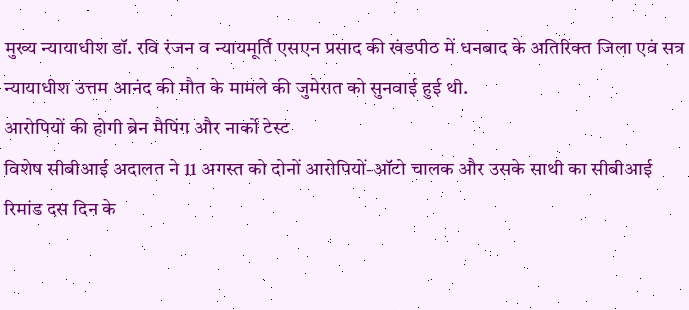मुख्य न्यायाधीश डॉ. रवि रंजन व न्यायमूर्ति एसएन प्रसाद की खंडपीठ में धनबाद के अतिरिक्त जिला एवं सत्र न्यायाधीश उत्तम आनंद की मौत के मामले की जुमेरात को सुनवाई हुई थी.
आरोपियों की होगी ब्रेन मैपिंग और नार्को टेस्ट
विशेष सीबीआई अदालत ने 11 अगस्त को दोनों आरोपियों-ऑटो चालक और उसके साथी का सीबीआई रिमांड दस दिन के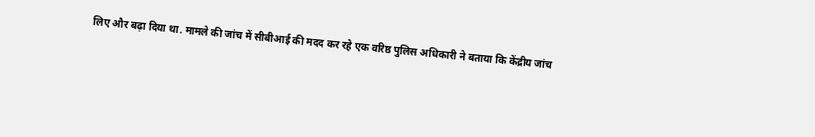लिए और बढ़ा दिया था. मामले की जांच में सीबीआई की मदद कर रहे एक वरिष्ठ पुलिस अधिकारी ने बताया कि केंद्रीय जांच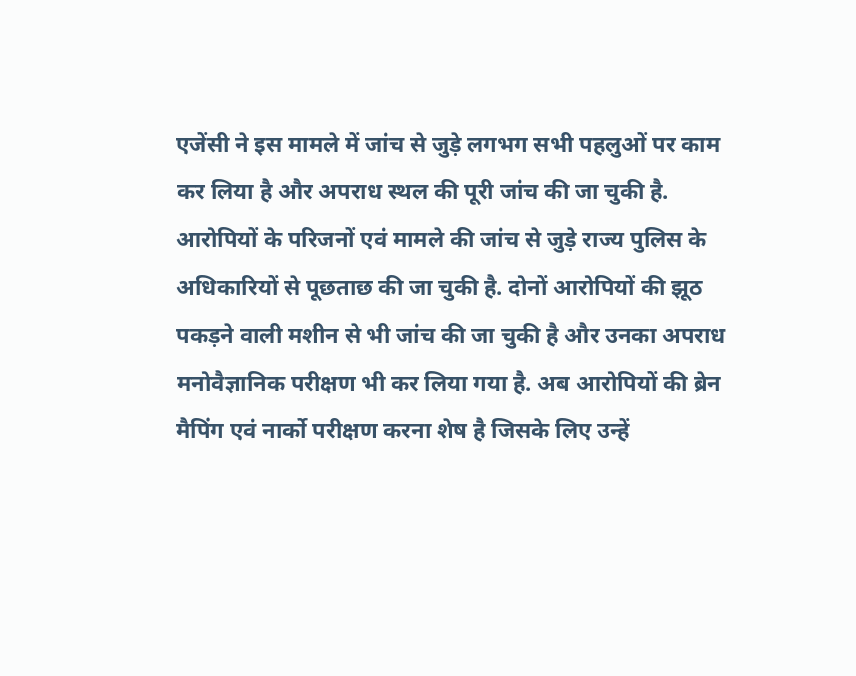एजेंसी ने इस मामले में जांच से जुड़े लगभग सभी पहलुओं पर काम कर लिया है और अपराध स्थल की पूरी जांच की जा चुकी है. आरोपियों के परिजनों एवं मामले की जांच से जुड़े राज्य पुलिस के अधिकारियों से पूछताछ की जा चुकी है. दोनों आरोपियों की झूठ पकड़ने वाली मशीन से भी जांच की जा चुकी है और उनका अपराध मनोवैज्ञानिक परीक्षण भी कर लिया गया है. अब आरोपियों की ब्रेन मैपिंग एवं नार्को परीक्षण करना शेष है जिसके लिए उन्हें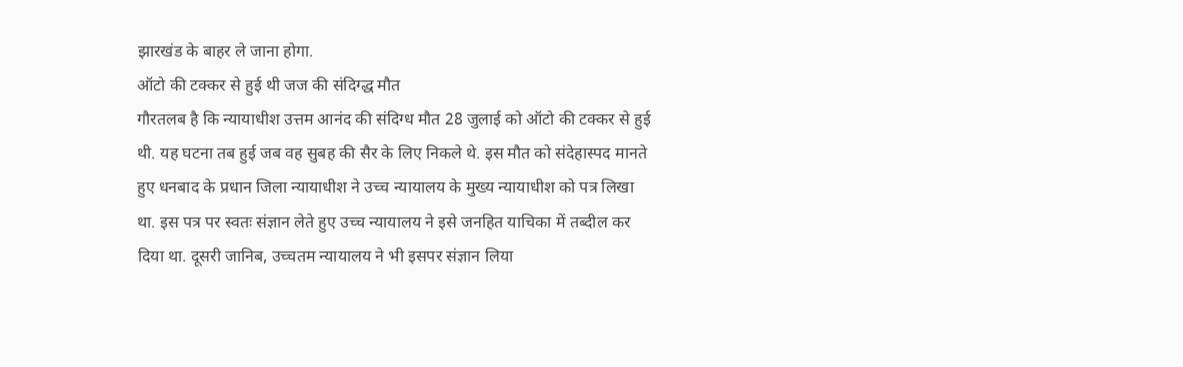झारखंड के बाहर ले जाना होगा.
ऑटो की टक्कर से हुई थी जज की संदिग्द्ध मौत
गौरतलब है कि न्यायाधीश उत्तम आनंद की संदिग्ध मौत 28 जुलाई को ऑटो की टक्कर से हुई थी. यह घटना तब हुई जब वह सुबह की सैर के लिए निकले थे. इस मौत को संदेहास्पद मानते हुए धनबाद के प्रधान जिला न्यायाधीश ने उच्च न्यायालय के मुख्य न्यायाधीश को पत्र लिखा था. इस पत्र पर स्वतः संज्ञान लेते हुए उच्च न्यायालय ने इसे जनहित याचिका में तब्दील कर दिया था. दूसरी जानिब, उच्चतम न्यायालय ने भी इसपर संज्ञान लिया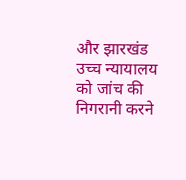और झारखंड उच्च न्यायालय को जांच की निगरानी करने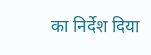का निर्देश दिया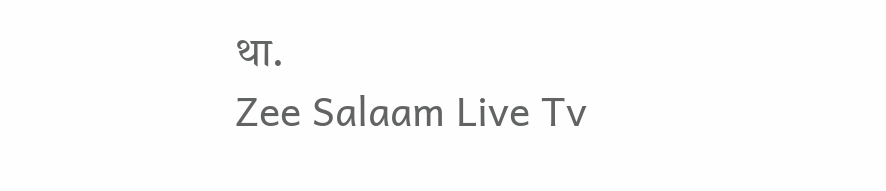था.
Zee Salaam Live Tv